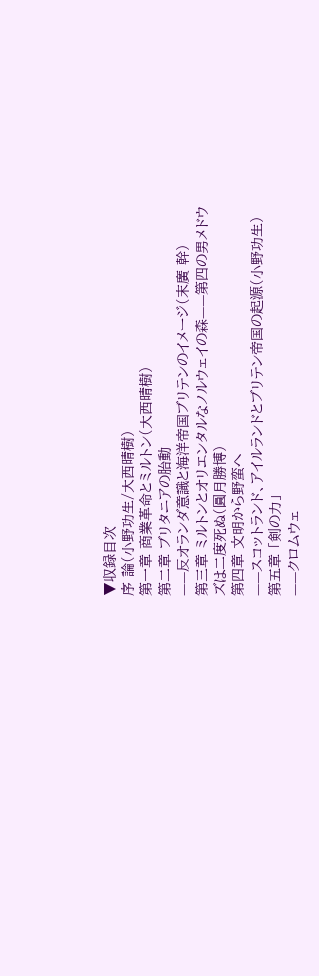▼収録目次
序 論(小野功生/大西晴樹)
第一章 商業革命とミルトン(大西晴樹)
第二章 ブリタニアの胎動
——反オランダ意識と海洋帝国ブリテンのイメージ(末廣 幹)
第三章 ミルトンとオリエンタルなノルウェイの森——第四の男メドウズは二度死ぬ(圓月勝博)
第四章 文明から野蛮へ
——スコットランド、アイルランドとブリテン帝国の起源(小野功生)
第五章 「剣の力」
——クロムウェ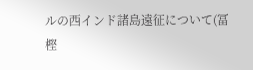ルの西インド諸島遠征について(冨樫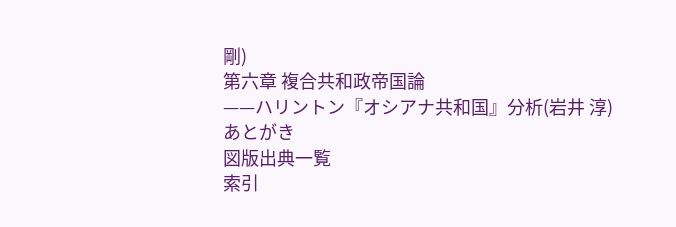剛)
第六章 複合共和政帝国論
——ハリントン『オシアナ共和国』分析(岩井 淳)
あとがき
図版出典一覧
索引